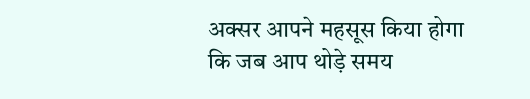अक्सर आपने महसूस किया होगा कि जब आप थोड़े समय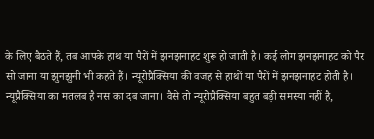के लिए बैठते हैं, तब आपके हाथ या पैरों में झनझनाहट शुरू हो जाती है। कई लोग झनझनाहट को पैर सो जाना या झुनझुनी भी कहते हैं। न्यूरोप्रैक्सिया की वजह से हाथों या पैरों में झनझनाहट होती है। न्यूप्रैक्सिया का मतलब है नस का दब जाना। वैसे तो न्यूरोप्रैक्सिया बहुत बड़ी समस्या नहीं है,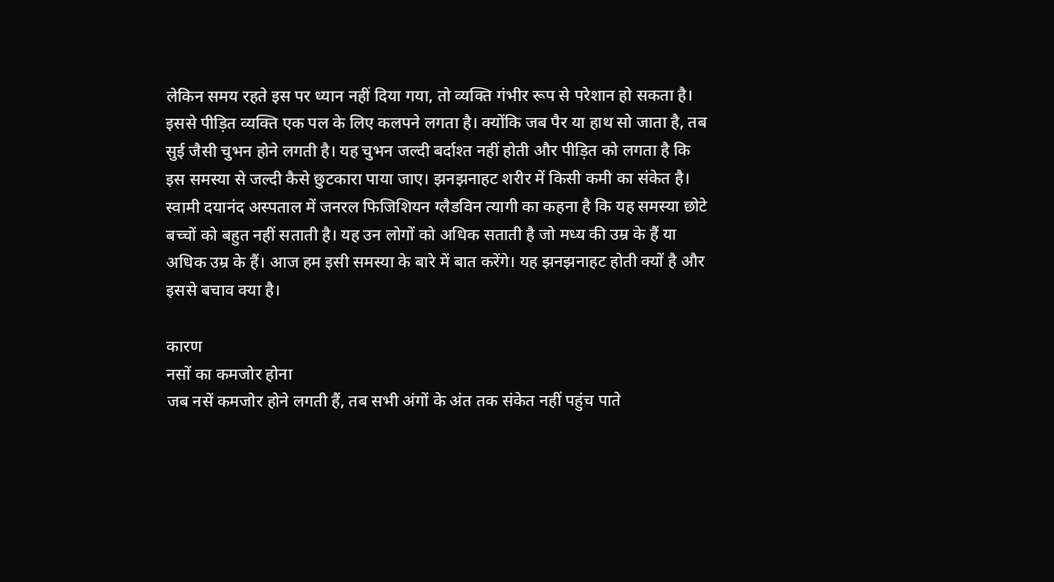लेकिन समय रहते इस पर ध्यान नहीं दिया गया, तो व्यक्ति गंभीर रूप से परेशान हो सकता है। इससे पीड़ित व्यक्ति एक पल के लिए कलपने लगता है। क्योंकि जब पैर या हाथ सो जाता है, तब सुई जैसी चुभन होने लगती है। यह चुभन जल्दी बर्दाश्त नहीं होती और पीड़ित को लगता है कि इस समस्या से जल्दी कैसे छुटकारा पाया जाए। झनझनाहट शरीर में किसी कमी का संकेत है। स्वामी दयानंद अस्पताल में जनरल फिजिशियन ग्लैडविन त्यागी का कहना है कि यह समस्या छोटे बच्चों को बहुत नहीं सताती है। यह उन लोगों को अधिक सताती है जो मध्य की उम्र के हैं या अधिक उम्र के हैं। आज हम इसी समस्या के बारे में बात करेंगे। यह झनझनाहट होती क्यों है और इससे बचाव क्या है।

कारण
नसों का कमजोर होना
जब नसें कमजोर होने लगती हैं, तब सभी अंगों के अंत तक संकेत नहीं पहुंच पाते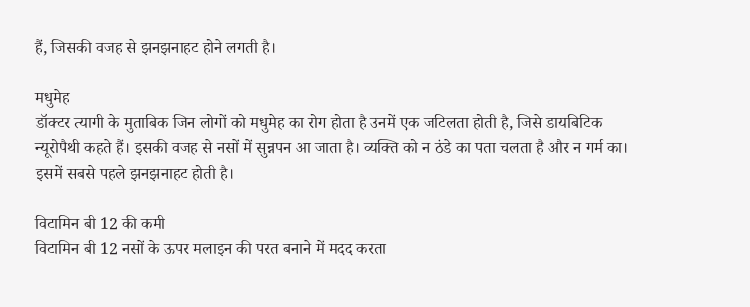हैं, जिसकी वजह से झनझनाहट होने लगती है।

मधुमेह
डॉक्टर त्यागी के मुताबिक जिन लोगों को मधुमेह का रोग होता है उनमें एक जटिलता होती है, जिसे डायबिटिक न्यूरोपैथी कहते हैं। इसकी वजह से नसों में सुन्नपन आ जाता है। व्यक्ति को न ठंडे का पता चलता है और न गर्म का। इसमें सबसे पहले झनझनाहट होती है।

विटामिन बी 12 की कमी
विटामिन बी 12 नसों के ऊपर मलाइन की परत बनाने में मदद करता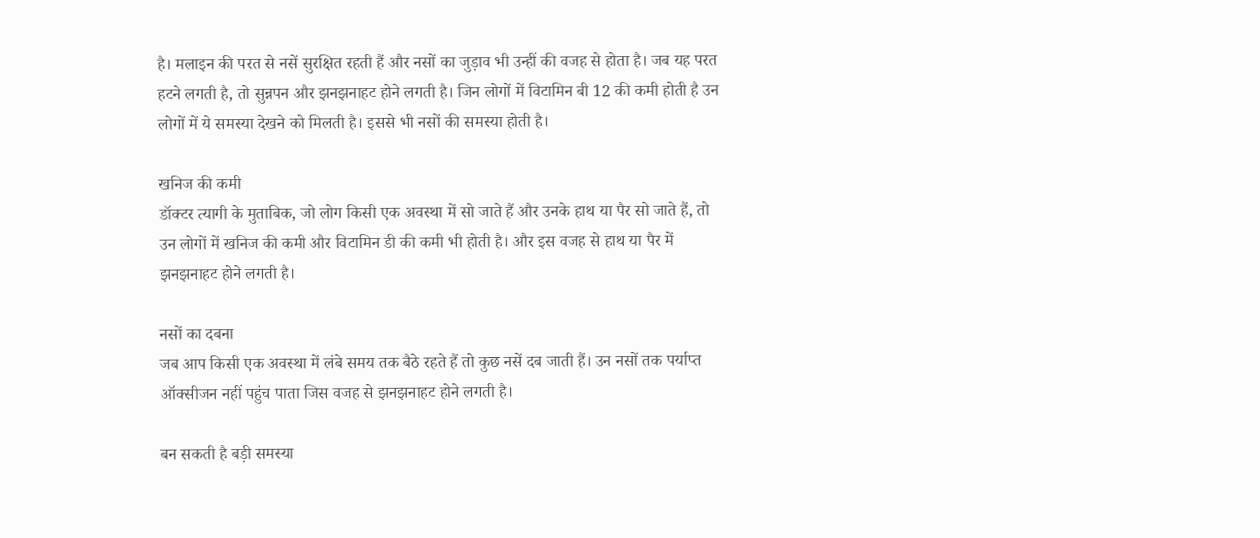है। मलाइन की परत से नसें सुरक्षित रहती हैं और नसों का जुड़ाव भी उन्हीं की वजह से होता है। जब यह परत हटने लगती है, तो सुन्नपन और झनझनाहट होने लगती है। जिन लोगों में विटामिन बी 12 की कमी होती है उन लोगों में ये समस्या देखने को मिलती है। इससे भी नसों की समस्या होती है।

खनिज की कमी
डॉक्टर त्यागी के मुताबिक, जो लोग किसी एक अवस्था में सो जाते हैं और उनके हाथ या पैर सो जाते हैं, तो उन लोगों में खनिज की कमी और विटामिन डी की कमी भी होती है। और इस वजह से हाथ या पैर में झनझनाहट होने लगती है।

नसों का दबना
जब आप किसी एक अवस्था में लंबे समय तक बैठे रहते हैं तो कुछ नसें दब जाती हैं। उन नसों तक पर्याप्त ऑक्सीजन नहीं पहुंच पाता जिस वजह से झनझनाहट होने लगती है।

बन सकती है बड़ी समस्या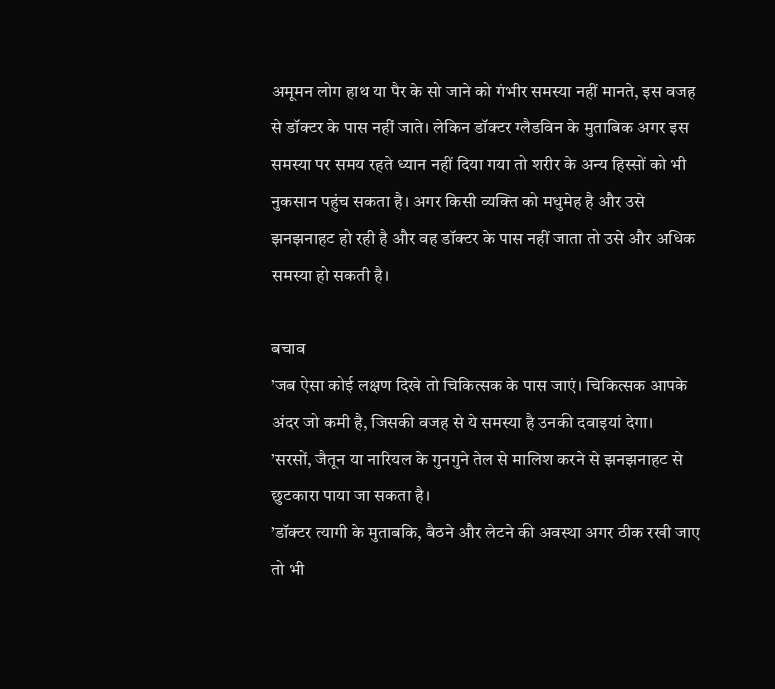अमूमन लोग हाथ या पैर के सो जाने को गंभीर समस्या नहीं मानते, इस वजह से डॉक्टर के पास नहीं जाते। लेकिन डॉक्टर ग्लैडविन के मुताबिक अगर इस समस्या पर समय रहते ध्यान नहीं दिया गया तो शरीर के अन्य हिस्सों को भी नुकसान पहुंच सकता है। अगर किसी व्यक्ति को मधुमेह है और उसे झनझनाहट हो रही है और वह डॉक्टर के पास नहीं जाता तो उसे और अधिक समस्या हो सकती है।

बचाव
’जब ऐसा कोई लक्षण दिखे तो चिकित्सक के पास जाएं। चिकित्सक आपके अंदर जो कमी है, जिसकी वजह से ये समस्या है उनकी दवाइयां देगा।
’सरसों, जैतून या नारियल के गुनगुने तेल से मालिश करने से झनझनाहट से छुटकारा पाया जा सकता है।
’डॉक्टर त्यागी के मुताबकि, बैठने और लेटने की अवस्था अगर ठीक रखी जाए तो भी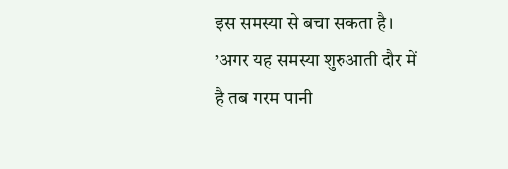इस समस्या से बचा सकता है।
’अगर यह समस्या शुरुआती दौर में है तब गरम पानी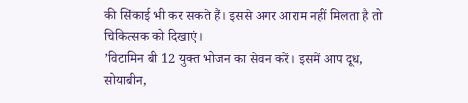की सिंकाई भी कर सकते हैं। इससे अगर आराम नहीं मिलता है तो चिकित्सक को दिखाएं।
’विटामिन बी 12 युक्त भोजन का सेवन करें। इसमें आप दूध, सोयाबीन,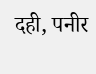दही, पनीर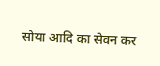सोया आदि का सेवन कर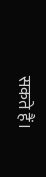सकते हैं।